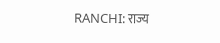RANCHI: राज्य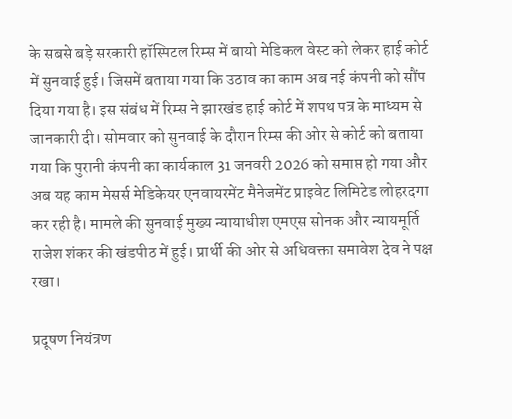के सबसे बड़े सरकारी हॉस्पिटल रिम्स में बायो मेडिकल वेस्ट को लेकर हाई कोर्ट में सुनवाई हुई। जिसमें बताया गया कि उठाव का काम अब नई कंपनी को सौंप दिया गया है। इस संबंध में रिम्स ने झारखंड हाई कोर्ट में शपथ पत्र के माध्यम से जानकारी दी। सोमवार को सुनवाई के दौरान रिम्स की ओर से कोर्ट को बताया गया कि पुरानी कंपनी का कार्यकाल 31 जनवरी 2026 को समाप्त हो गया और अब यह काम मेसर्स मेडिकेयर एनवायरमेंट मैनेजमेंट प्राइवेट लिमिटेड लोहरदगा कर रही है। मामले की सुनवाई मुख्य न्यायाधीश एमएस सोनक और न्यायमूर्ति राजेश शंकर की खंडपीठ में हुई। प्रार्थी की ओर से अधिवक्ता समावेश देव ने पक्ष रखा।

प्रदूषण नियंत्रण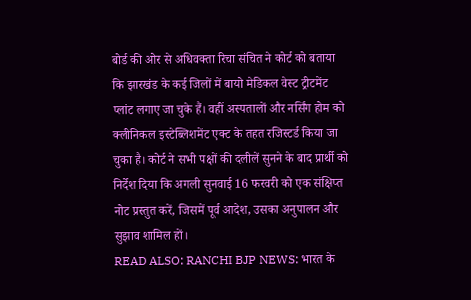बोर्ड की ओर से अधिवक्ता रिचा संचित ने कोर्ट को बताया कि झारखंड के कई जिलों में बायो मेडिकल वेस्ट ट्रीटमेंट प्लांट लगाए जा चुके हैं। वहीं अस्पतालों और नर्सिंग होम को क्लीनिकल इस्टेब्लिशमेंट एक्ट के तहत रजिस्टर्ड किया जा चुका है। कोर्ट ने सभी पक्षों की दलीलें सुनने के बाद प्रार्थी को निर्देश दिया कि अगली सुनवाई 16 फरवरी को एक संक्षिप्त नोट प्रस्तुत करें, जिसमें पूर्व आदेश, उसका अनुपालन और सुझाव शामिल हों।
READ ALSO: RANCHI BJP NEWS: भारत के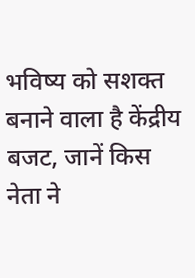भविष्य को सशक्त बनाने वाला है केंद्रीय बजट, जानें किस नेता ने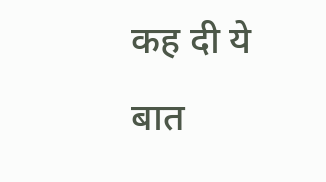कह दी ये बात